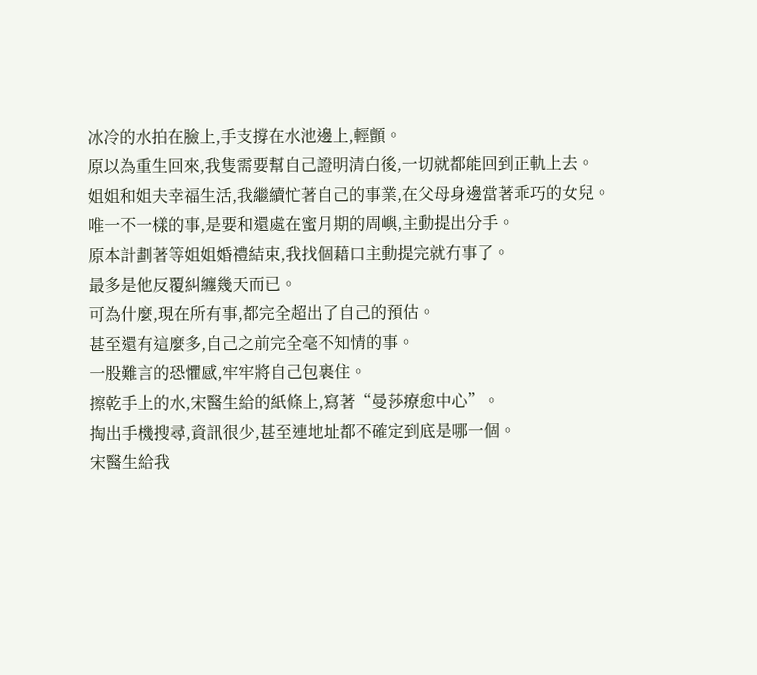冰冷的水拍在臉上,手支撐在水池邊上,輕顫。
原以為重生回來,我隻需要幫自己證明清白後,一切就都能回到正軌上去。
姐姐和姐夫幸福生活,我繼續忙著自己的事業,在父母身邊當著乖巧的女兒。
唯一不一樣的事,是要和還處在蜜月期的周嶼,主動提出分手。
原本計劃著等姐姐婚禮結束,我找個藉口主動提完就冇事了。
最多是他反覆糾纏幾天而已。
可為什麼,現在所有事,都完全超出了自己的預估。
甚至還有這麼多,自己之前完全毫不知情的事。
一股難言的恐懼感,牢牢將自己包裹住。
擦乾手上的水,宋醫生給的紙條上,寫著“曼莎療愈中心”。
掏出手機搜尋,資訊很少,甚至連地址都不確定到底是哪一個。
宋醫生給我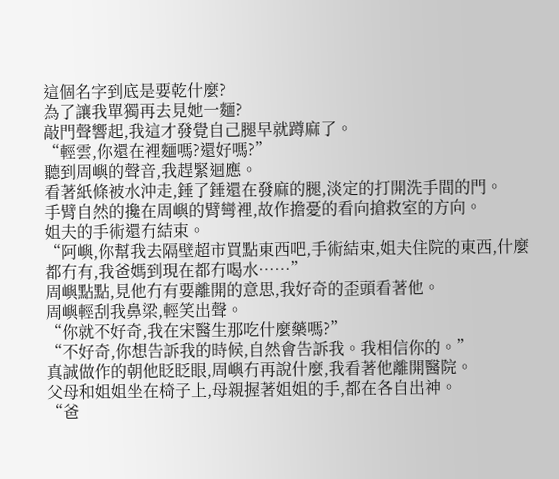這個名字到底是要乾什麼?
為了讓我單獨再去見她一麵?
敲門聲響起,我這才發覺自己腿早就蹲麻了。
“輕雲,你還在裡麵嗎?還好嗎?”
聽到周嶼的聲音,我趕緊迴應。
看著紙條被水沖走,錘了錘還在發麻的腿,淡定的打開洗手間的門。
手臂自然的攙在周嶼的臂彎裡,故作擔憂的看向搶救室的方向。
姐夫的手術還冇結束。
“阿嶼,你幫我去隔壁超市買點東西吧,手術結束,姐夫住院的東西,什麼都冇有,我爸媽到現在都冇喝水……”
周嶼點點,見他冇有要離開的意思,我好奇的歪頭看著他。
周嶼輕刮我鼻梁,輕笑出聲。
“你就不好奇,我在宋醫生那吃什麼藥嗎?”
“不好奇,你想告訴我的時候,自然會告訴我。我相信你的。”
真誠做作的朝他眨眨眼,周嶼冇再說什麼,我看著他離開醫院。
父母和姐姐坐在椅子上,母親握著姐姐的手,都在各自出神。
“爸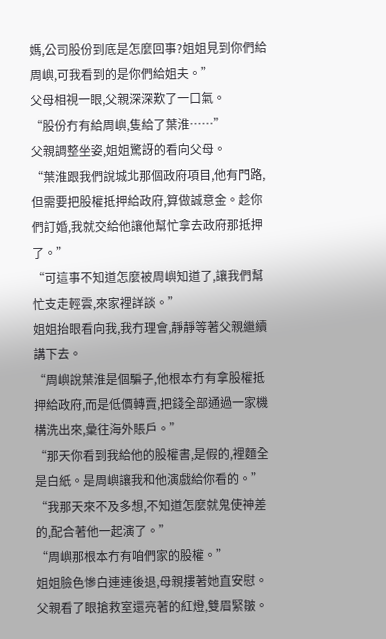媽,公司股份到底是怎麼回事?姐姐見到你們給周嶼,可我看到的是你們給姐夫。”
父母相視一眼,父親深深歎了一口氣。
“股份冇有給周嶼,隻給了葉淮……”
父親調整坐姿,姐姐驚訝的看向父母。
“葉淮跟我們說城北那個政府項目,他有門路,但需要把股權抵押給政府,算做誠意金。趁你們訂婚,我就交給他讓他幫忙拿去政府那抵押了。”
“可這事不知道怎麼被周嶼知道了,讓我們幫忙支走輕雲,來家裡詳談。”
姐姐抬眼看向我,我冇理會,靜靜等著父親繼續講下去。
“周嶼說葉淮是個騙子,他根本冇有拿股權抵押給政府,而是低價轉賣,把錢全部通過一家機構洗出來,彙往海外賬戶。”
“那天你看到我給他的股權書,是假的,裡麵全是白紙。是周嶼讓我和他演戲給你看的。”
“我那天來不及多想,不知道怎麼就鬼使神差的,配合著他一起演了。”
“周嶼那根本冇有咱們家的股權。”
姐姐臉色慘白連連後退,母親摟著她直安慰。
父親看了眼搶救室還亮著的紅燈,雙眉緊皺。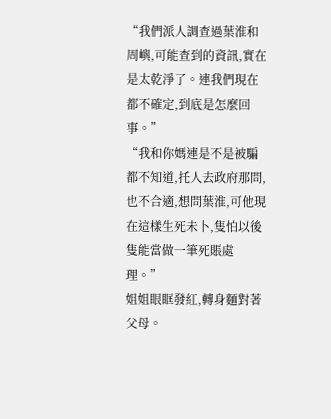“我們派人調查過葉淮和周嶼,可能查到的資訊,實在是太乾淨了。連我們現在都不確定,到底是怎麼回事。”
“我和你媽連是不是被騙都不知道,托人去政府那問,也不合適,想問葉淮,可他現在這樣生死未卜,隻怕以後隻能當做一筆死賬處理。”
姐姐眼眶發紅,轉身麵對著父母。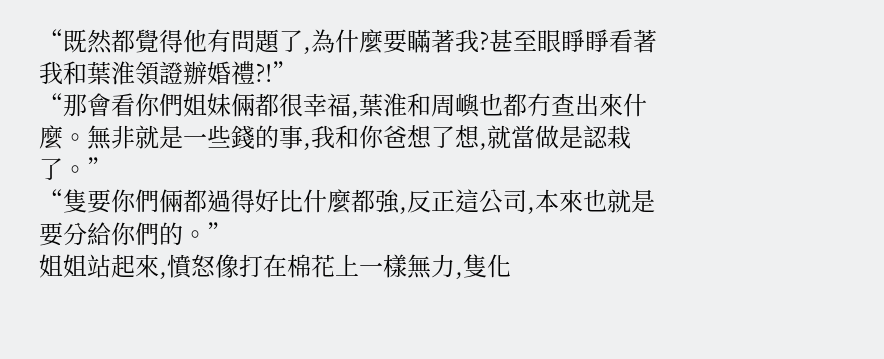“既然都覺得他有問題了,為什麼要瞞著我?甚至眼睜睜看著我和葉淮領證辦婚禮?!”
“那會看你們姐妹倆都很幸福,葉淮和周嶼也都冇查出來什麼。無非就是一些錢的事,我和你爸想了想,就當做是認栽了。”
“隻要你們倆都過得好比什麼都強,反正這公司,本來也就是要分給你們的。”
姐姐站起來,憤怒像打在棉花上一樣無力,隻化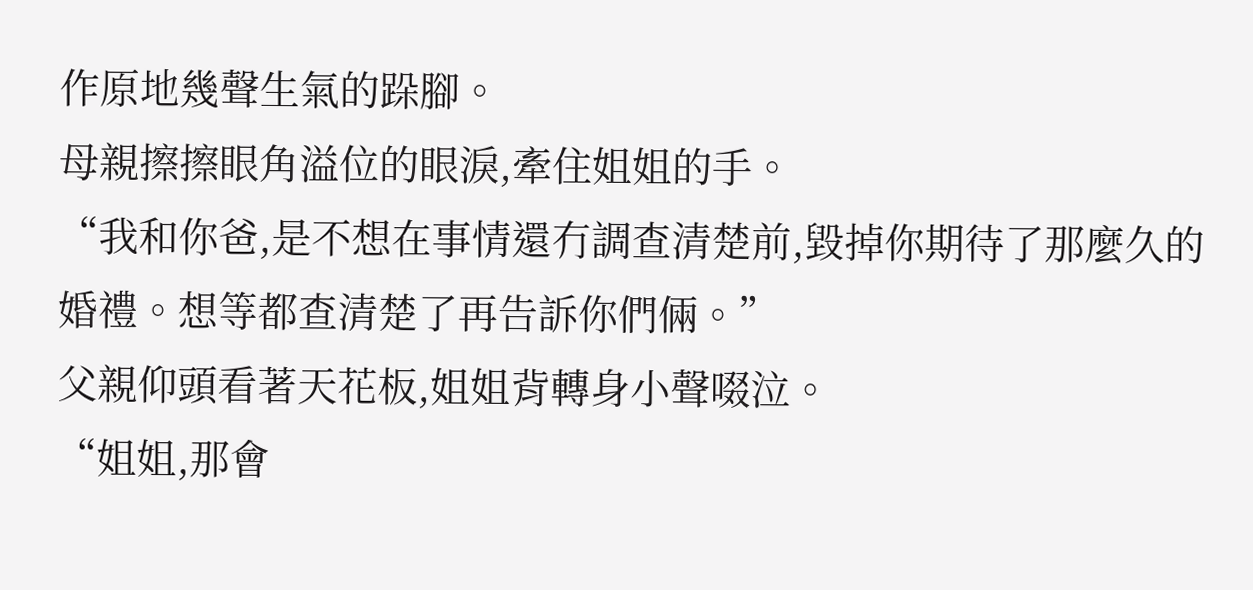作原地幾聲生氣的跺腳。
母親擦擦眼角溢位的眼淚,牽住姐姐的手。
“我和你爸,是不想在事情還冇調查清楚前,毀掉你期待了那麼久的婚禮。想等都查清楚了再告訴你們倆。”
父親仰頭看著天花板,姐姐背轉身小聲啜泣。
“姐姐,那會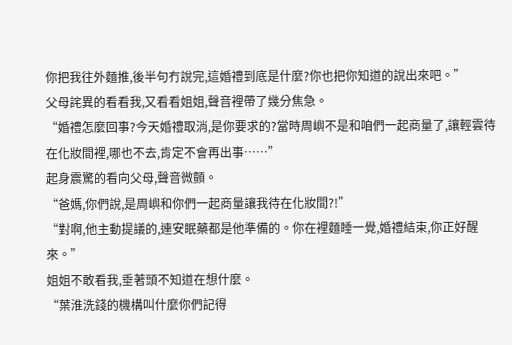你把我往外麵推,後半句冇說完,這婚禮到底是什麼?你也把你知道的說出來吧。”
父母詫異的看看我,又看看姐姐,聲音裡帶了幾分焦急。
“婚禮怎麼回事?今天婚禮取消,是你要求的?當時周嶼不是和咱們一起商量了,讓輕雲待在化妝間裡,哪也不去,肯定不會再出事……”
起身震驚的看向父母,聲音微顫。
“爸媽,你們說,是周嶼和你們一起商量讓我待在化妝間?!”
“對啊,他主動提議的,連安眠藥都是他準備的。你在裡麵睡一覺,婚禮結束,你正好醒來。”
姐姐不敢看我,垂著頭不知道在想什麼。
“葉淮洗錢的機構叫什麼你們記得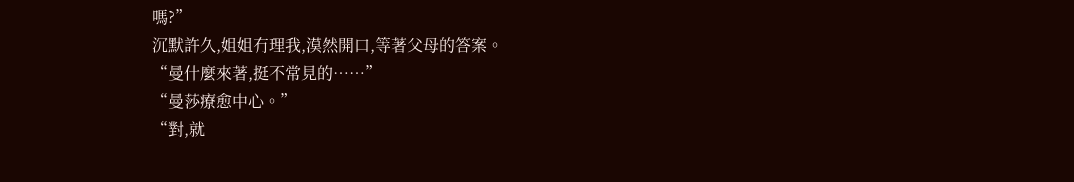嗎?”
沉默許久,姐姐冇理我,漠然開口,等著父母的答案。
“曼什麼來著,挺不常見的……”
“曼莎療愈中心。”
“對,就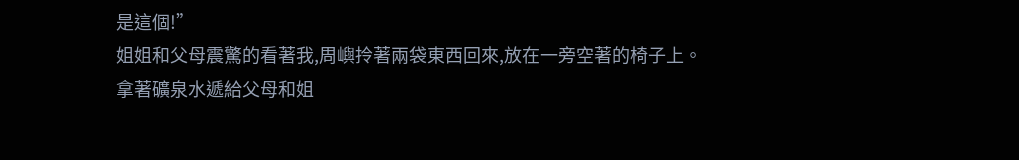是這個!”
姐姐和父母震驚的看著我,周嶼拎著兩袋東西回來,放在一旁空著的椅子上。
拿著礦泉水遞給父母和姐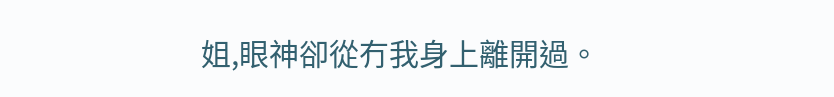姐,眼神卻從冇我身上離開過。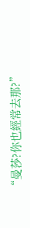“曼莎?你也經常去那?”